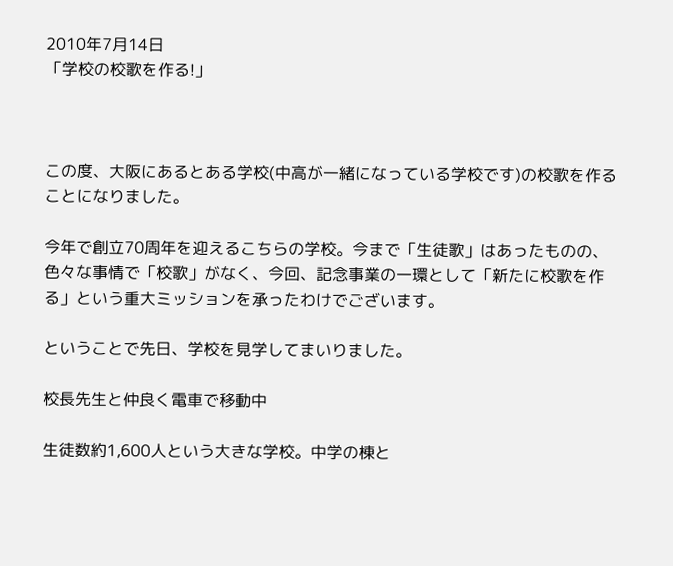2010年7月14日
「学校の校歌を作る!」



この度、大阪にあるとある学校(中高が一緒になっている学校です)の校歌を作ることになりました。

今年で創立70周年を迎えるこちらの学校。今まで「生徒歌」はあったものの、色々な事情で「校歌」がなく、今回、記念事業の一環として「新たに校歌を作る」という重大ミッションを承ったわけでございます。

ということで先日、学校を見学してまいりました。

校長先生と仲良く電車で移動中

生徒数約1,600人という大きな学校。中学の棟と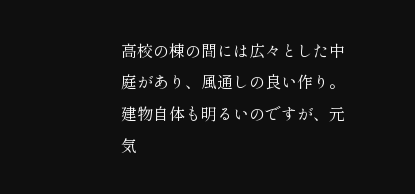高校の棟の間には広々とした中庭があり、風通しの良い作り。建物自体も明るいのですが、元気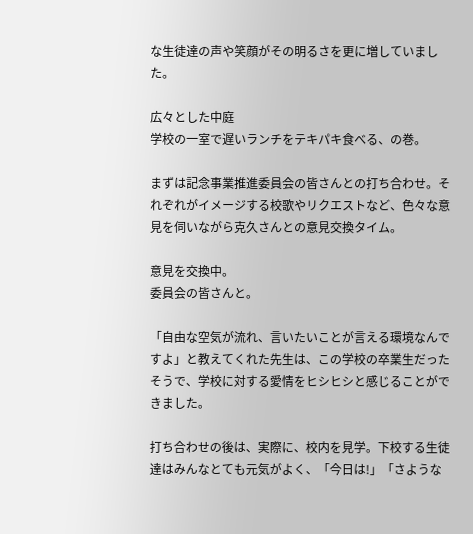な生徒達の声や笑顔がその明るさを更に増していました。

広々とした中庭
学校の一室で遅いランチをテキパキ食べる、の巻。

まずは記念事業推進委員会の皆さんとの打ち合わせ。それぞれがイメージする校歌やリクエストなど、色々な意見を伺いながら克久さんとの意見交換タイム。

意見を交換中。
委員会の皆さんと。

「自由な空気が流れ、言いたいことが言える環境なんですよ」と教えてくれた先生は、この学校の卒業生だったそうで、学校に対する愛情をヒシヒシと感じることができました。

打ち合わせの後は、実際に、校内を見学。下校する生徒達はみんなとても元気がよく、「今日は!」「さような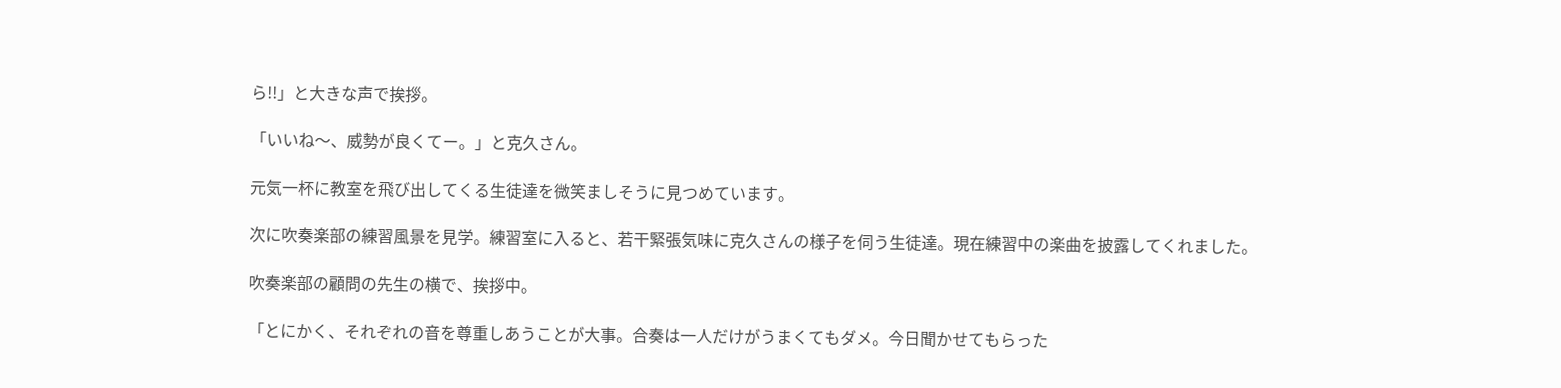ら!!」と大きな声で挨拶。

「いいね〜、威勢が良くてー。」と克久さん。

元気一杯に教室を飛び出してくる生徒達を微笑ましそうに見つめています。

次に吹奏楽部の練習風景を見学。練習室に入ると、若干緊張気味に克久さんの様子を伺う生徒達。現在練習中の楽曲を披露してくれました。

吹奏楽部の顧問の先生の横で、挨拶中。

「とにかく、それぞれの音を尊重しあうことが大事。合奏は一人だけがうまくてもダメ。今日聞かせてもらった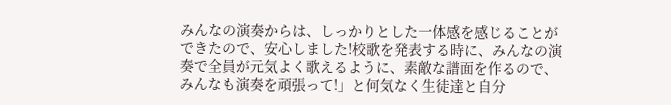みんなの演奏からは、しっかりとした一体感を感じることができたので、安心しました!校歌を発表する時に、みんなの演奏で全員が元気よく歌えるように、素敵な譜面を作るので、みんなも演奏を頑張って!」と何気なく生徒達と自分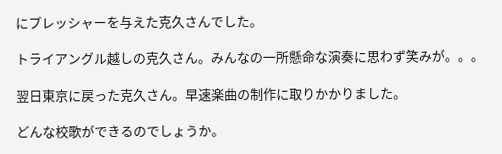にプレッシャーを与えた克久さんでした。

トライアングル越しの克久さん。みんなの一所懸命な演奏に思わず笑みが。。。

翌日東京に戻った克久さん。早速楽曲の制作に取りかかりました。

どんな校歌ができるのでしょうか。